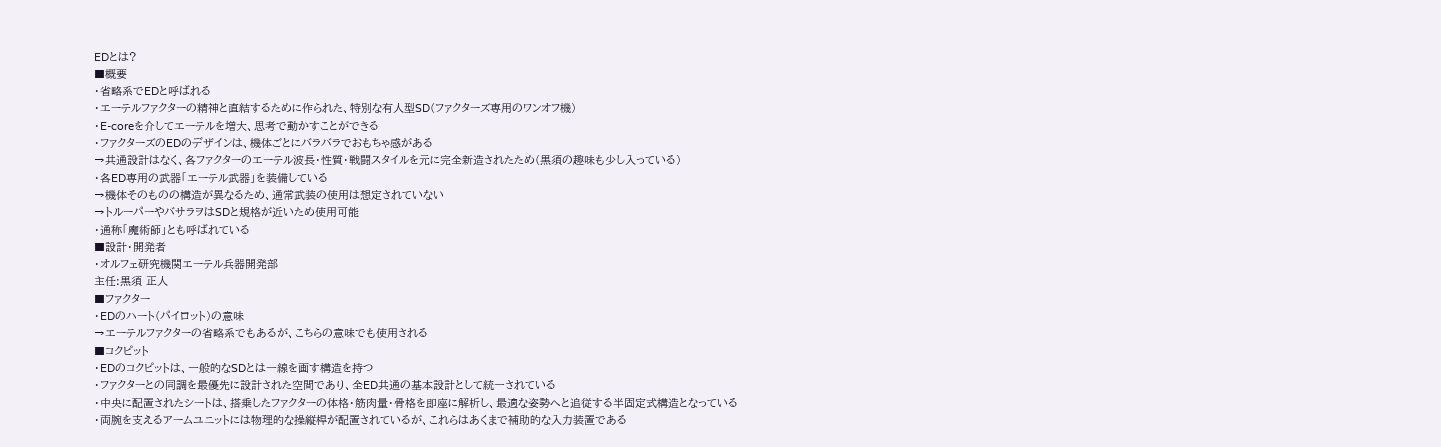EDとは?
■概要
・省略系でEDと呼ばれる
・エーテルファクターの精神と直結するために作られた、特別な有人型SD(ファクターズ専用のワンオフ機)
・E-coreを介してエーテルを増大、思考で動かすことができる
・ファクターズのEDのデザインは、機体ごとにバラバラでおもちゃ感がある
→共通設計はなく、各ファクターのエーテル波長・性質・戦闘スタイルを元に完全新造されたため(黒須の趣味も少し入っている)
・各ED専用の武器「エーテル武器」を装備している
→機体そのものの構造が異なるため、通常武装の使用は想定されていない
→トルーパーやバサラヲはSDと規格が近いため使用可能
・通称「魔術師」とも呼ばれている
■設計・開発者
・オルフェ研究機関エーテル兵器開発部
主任:黒須 正人
■ファクター
・EDのハート(パイロット)の意味
→エーテルファクターの省略系でもあるが、こちらの意味でも使用される
■コクピット
・EDのコクピットは、一般的なSDとは一線を画す構造を持つ
・ファクターとの同調を最優先に設計された空間であり、全ED共通の基本設計として統一されている
・中央に配置されたシートは、搭乗したファクターの体格・筋肉量・骨格を即座に解析し、最適な姿勢へと追従する半固定式構造となっている
・両腕を支えるアームユニットには物理的な操縦桿が配置されているが、これらはあくまで補助的な入力装置である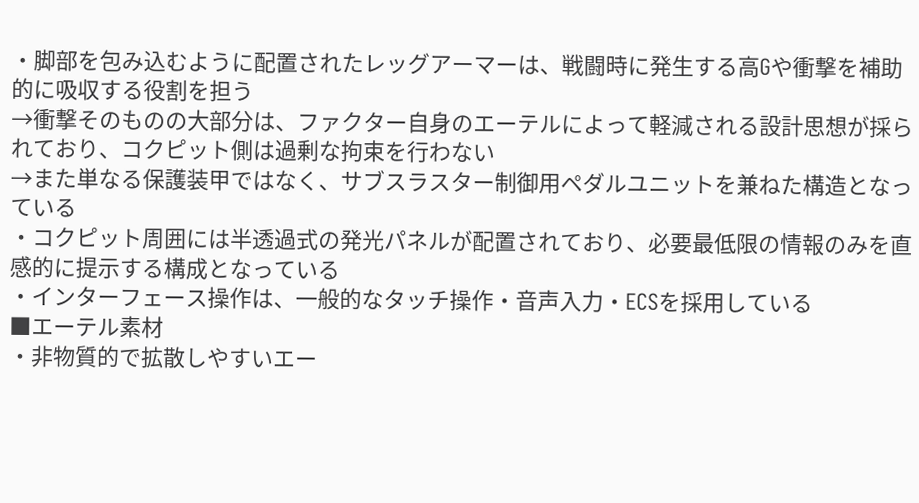・脚部を包み込むように配置されたレッグアーマーは、戦闘時に発生する高Gや衝撃を補助的に吸収する役割を担う
→衝撃そのものの大部分は、ファクター自身のエーテルによって軽減される設計思想が採られており、コクピット側は過剰な拘束を行わない
→また単なる保護装甲ではなく、サブスラスター制御用ペダルユニットを兼ねた構造となっている
・コクピット周囲には半透過式の発光パネルが配置されており、必要最低限の情報のみを直感的に提示する構成となっている
・インターフェース操作は、一般的なタッチ操作・音声入力・ECSを採用している
■エーテル素材
・非物質的で拡散しやすいエー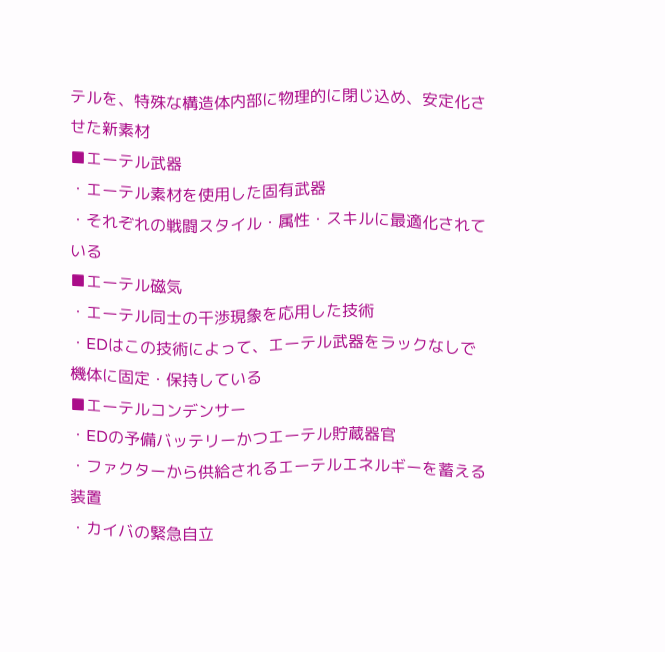テルを、特殊な構造体内部に物理的に閉じ込め、安定化させた新素材
■エーテル武器
・エーテル素材を使用した固有武器
・それぞれの戦闘スタイル・属性・スキルに最適化されている
■エーテル磁気
・エーテル同士の干渉現象を応用した技術
・EDはこの技術によって、エーテル武器をラックなしで機体に固定・保持している
■エーテルコンデンサー
・EDの予備バッテリーかつエーテル貯蔵器官
・ファクターから供給されるエーテルエネルギーを蓄える装置
・カイバの緊急自立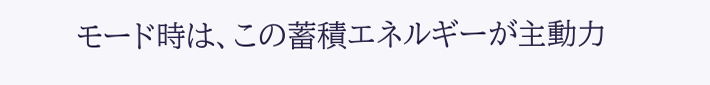モード時は、この蓄積エネルギーが主動力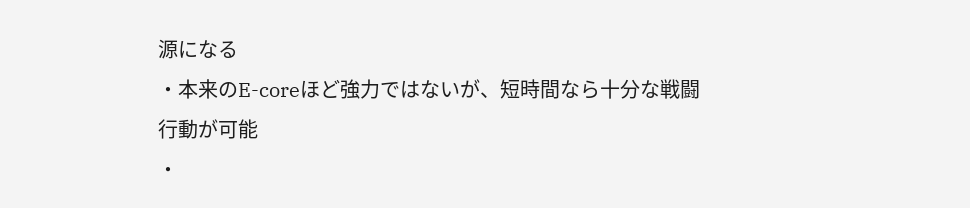源になる
・本来のE-coreほど強力ではないが、短時間なら十分な戦闘行動が可能
・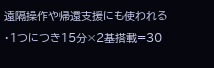遠隔操作や帰還支援にも使われる
・1つにつき15分×2基搭載=30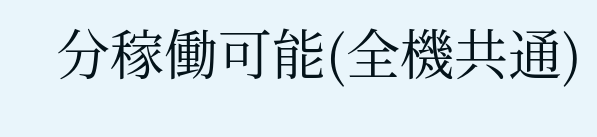分稼働可能(全機共通)